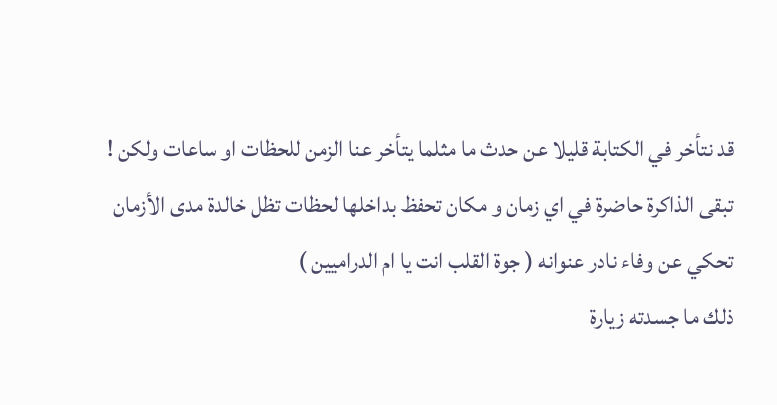قد نتأخر في الكتابة قليلا عن حدث ما مثلما يتأخر عنا الزمن للحظات او ساعات ولكن ! تبقى الذاكرة حاضرة في اي زمان و مكان تحفظ بداخلها لحظات تظل خالدة مدى الأزمان تحكي عن وفاء نادر عنوانه ( جوة القلب انت يا ام الدراميين )
ذلك ما جسدته زيارة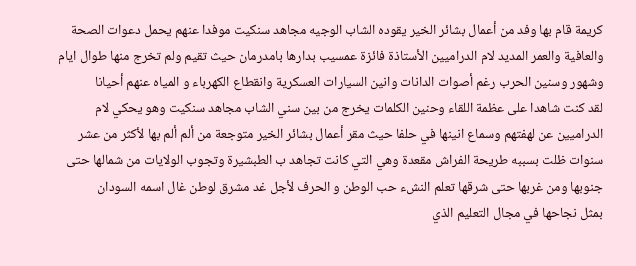كريمة قام بها وفد من أعمال بشائر الخير يقوده الشاب الوجيه مجاهد سنكيت موفدا عنهم يحمل دعوات الصحة والعافية والعمر المديد لام الدراميين الأستاذة فائزة عمسيب بدارها بامدرمان حيث تقيم ولم تخرج منها طوال ايام وشهور وسنين الحرب رغم أصوات الدانات وانين السيارات العسكرية وانقطاع الكهرباء و المياه عنهم أحيانا
لقد كنت شاهدا على عظمة اللقاء وحنين الكلمات يخرج من بين سني الشاب مجاهد سنكيت وهو يحكي لام الدراميين عن لهفتهم وسماع انينها في حلفا حيث مقر أعمال بشائر الخير متوجعة من ألم ألم بها لأكثر من عشر سنوات ظلت بسببه طريحة الفراش مقعدة وهي التي كانت تجاهد ب الطبشيرة وتجوب الولايات من شمالها حتى جنوبها ومن غربها حتى شرقها تعلم النشء حب الوطن و الحرف لأجل غد مشرق لوطن غال اسمه السودان
بمثل نجاحها في مجال التعليم الذي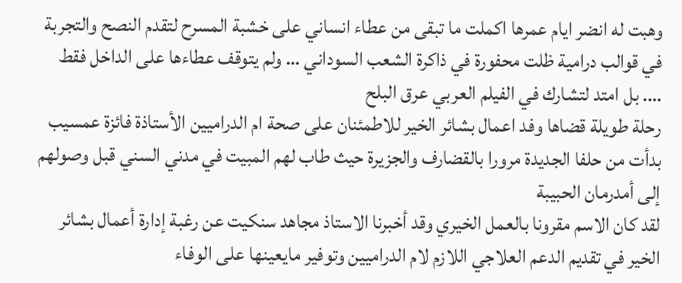وهبت له انضر ايام عمرها اكملت ما تبقى من عطاء انساني على خشبة المسرح لتقدم النصح والتجربة في قوالب درامية ظلت محفورة في ذاكرة الشعب السوداني … ولم يتوقف عطاءها على الداخل فقط …. بل امتد لتشارك في الفيلم العربي عرق البلح
رحلة طويلة قضاها وفد اعمال بشائر الخير للاطمئنان على صحة ام الدراميين الأستاذة فائزة عمسيب بدأت من حلفا الجديدة مرورا بالقضارف والجزيرة حيث طاب لهم المبيت في مدني السني قبل وصولهم إلى أمدرمان الحبيبة
لقد كان الاسم مقرونا بالعمل الخيري وقد أخبرنا الاستاذ مجاهد سنكيت عن رغبة إدارة أعمال بشائر الخير في تقديم الدعم العلاجي اللازم لام الدراميين وتوفير مايعينها على الوفاء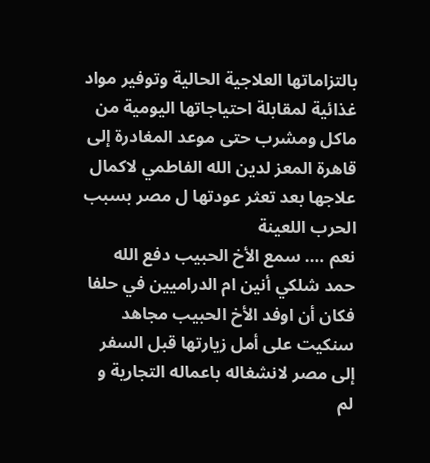بالتزاماتها العلاجية الحالية وتوفير مواد غذائية لمقابلة احتياجاتها اليومية من ماكل ومشرب حتى موعد المغادرة إلى قاهرة المعز لدين الله الفاطمي لاكمال علاجها بعد تعثر عودتها ل مصر بسبب الحرب اللعينة
نعم …. سمع الأخ الحبيب دفع الله حمد شلكي أنين ام الدراميين في حلفا فكان أن اوفد الأخ الحبيب مجاهد سنكيت على أمل زيارتها قبل السفر إلى مصر لانشغاله باعماله التجارية و لم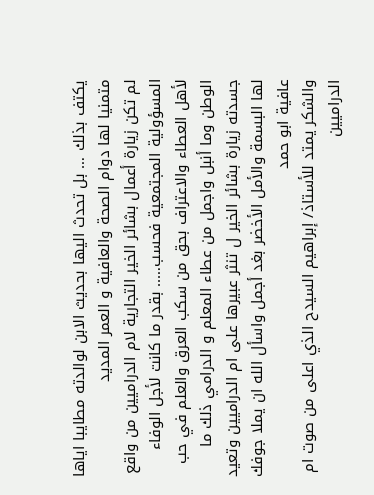يكتف بذلك … بل تحدث اليها بحديث الابن لوالدته مطايبا اياها متمنيا لها دوام الصحة والعافية و العمر المديد
لم تكن زيارة أعمال بشائر الخير التجارية لام الدراميين من واقع المسؤولية المجتمعية فحسب….. بقدر ما كانت لأجل الوفاء لأهل العطاء والاعتراف بحق من سكب العرق والعلم في حب الوطن وما أنبل واجمل من عطاء المعلم و الدرامي ذلك ما جسدته زيارة بشائر الخير ل تنثر عبيرها على ام الدراميين وتعيد لها البسمة والأمل الأخضر بغد أجمل واسأل الله ان يملا جوفك عافية ابو حمد
والشكر يمتد للأستاذ/ إبراهيم السيدح الذي اعلى من صوت ام الدراميين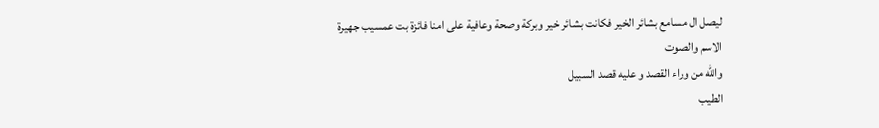ليصل ال مسامع بشائر الخير فكانت بشائر خير وبركة وصحة وعافية على امنا فائزة بت عمسيب جهيرة الاسم والصوت
والله من وراء القصد و عليه قصد السبيل
الطيب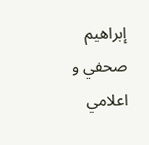إبراهيم
صحفي و اعلامي